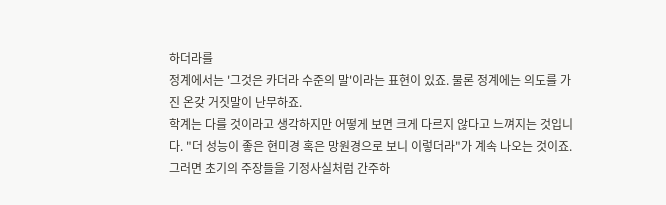하더라를
정계에서는 '그것은 카더라 수준의 말'이라는 표현이 있죠. 물론 정계에는 의도를 가진 온갖 거짓말이 난무하죠.
학계는 다를 것이라고 생각하지만 어떻게 보면 크게 다르지 않다고 느껴지는 것입니다. "더 성능이 좋은 현미경 혹은 망원경으로 보니 이렇더라"가 계속 나오는 것이죠. 그러면 초기의 주장들을 기정사실처럼 간주하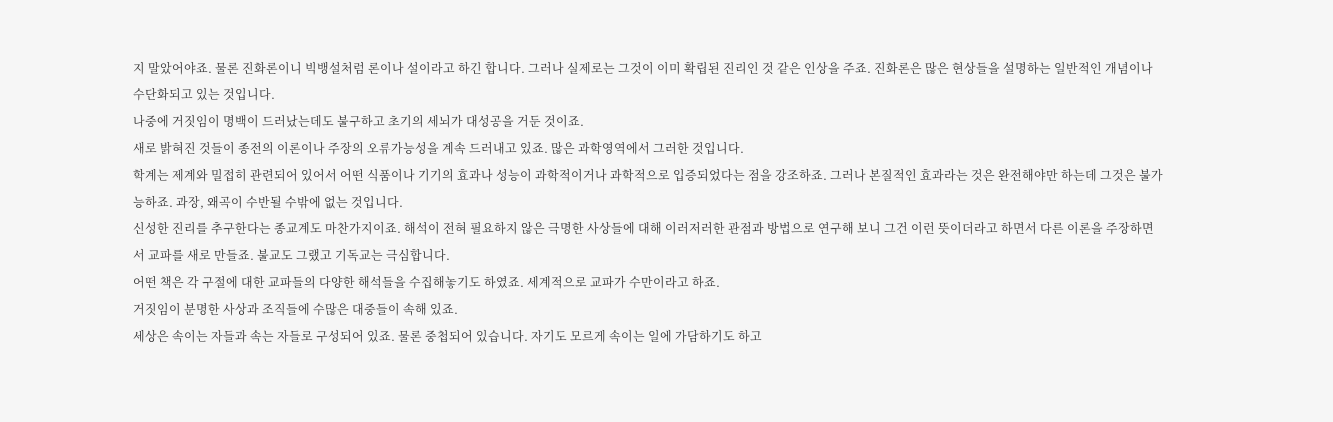지 말았어야죠. 물론 진화론이니 빅뱅설처럼 론이나 설이라고 하긴 합니다. 그러나 실제로는 그것이 이미 확립된 진리인 것 같은 인상을 주죠. 진화론은 많은 현상들을 설명하는 일반적인 개념이나 수단화되고 있는 것입니다.
나중에 거짓임이 명백이 드러났는데도 불구하고 초기의 세뇌가 대성공을 거둔 것이죠.
새로 밝혀진 것들이 종전의 이론이나 주장의 오류가능성을 계속 드러내고 있죠. 많은 과학영역에서 그러한 것입니다.
학계는 제계와 밀접히 관련되어 있어서 어떤 식품이나 기기의 효과나 성능이 과학적이거나 과학적으로 입증되었다는 점을 강조하죠. 그러나 본질적인 효과라는 것은 완전해야만 하는데 그것은 불가능하죠. 과장, 왜곡이 수반될 수밖에 없는 것입니다.
신성한 진리를 추구한다는 종교계도 마찬가지이죠. 해석이 전혀 필요하지 않은 극명한 사상들에 대해 이러저러한 관점과 방법으로 연구해 보니 그건 이런 뜻이더라고 하면서 다른 이론을 주장하면서 교파를 새로 만들죠. 불교도 그랬고 기독교는 극심합니다.
어떤 책은 각 구절에 대한 교파들의 다양한 해석들을 수집해놓기도 하였죠. 세계적으로 교파가 수만이라고 하죠.
거짓임이 분명한 사상과 조직들에 수많은 대중들이 속해 있죠.
세상은 속이는 자들과 속는 자들로 구성되어 있죠. 물론 중첩되어 있습니다. 자기도 모르게 속이는 일에 가담하기도 하고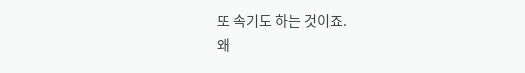또 속기도 하는 것이죠.
왜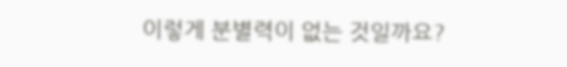이렇게 분별력이 없는 것일까요?